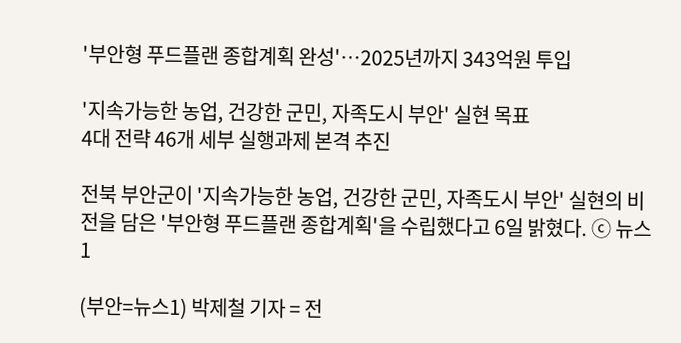'부안형 푸드플랜 종합계획 완성'…2025년까지 343억원 투입

'지속가능한 농업, 건강한 군민, 자족도시 부안' 실현 목표
4대 전략 46개 세부 실행과제 본격 추진

전북 부안군이 '지속가능한 농업, 건강한 군민, 자족도시 부안' 실현의 비전을 담은 '부안형 푸드플랜 종합계획'을 수립했다고 6일 밝혔다. ⓒ 뉴스1

(부안=뉴스1) 박제철 기자 = 전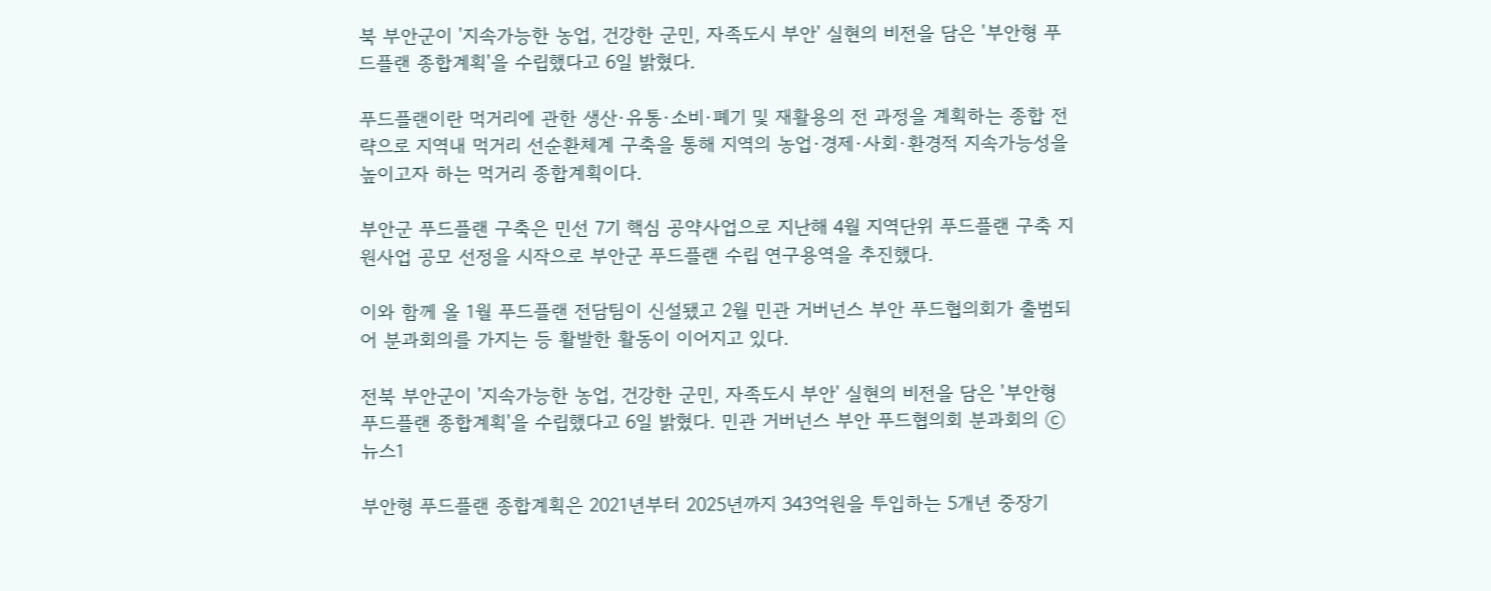북 부안군이 '지속가능한 농업, 건강한 군민, 자족도시 부안' 실현의 비전을 담은 '부안형 푸드플랜 종합계획'을 수립했다고 6일 밝혔다.

푸드플랜이란 먹거리에 관한 생산·유통·소비·폐기 및 재활용의 전 과정을 계획하는 종합 전략으로 지역내 먹거리 선순환체계 구축을 통해 지역의 농업·경제·사회·환경적 지속가능성을 높이고자 하는 먹거리 종합계획이다.

부안군 푸드플랜 구축은 민선 7기 핵심 공약사업으로 지난해 4월 지역단위 푸드플랜 구축 지원사업 공모 선정을 시작으로 부안군 푸드플랜 수립 연구용역을 추진했다.

이와 함께 올 1월 푸드플랜 전담팀이 신설됐고 2월 민관 거버넌스 부안 푸드협의회가 출범되어 분과회의를 가지는 등 활발한 활동이 이어지고 있다.

전북 부안군이 '지속가능한 농업, 건강한 군민, 자족도시 부안' 실현의 비전을 담은 '부안형 푸드플랜 종합계획'을 수립했다고 6일 밝혔다. 민관 거버넌스 부안 푸드협의회 분과회의 ⓒ 뉴스1

부안형 푸드플랜 종합계획은 2021년부터 2025년까지 343억원을 투입하는 5개년 중장기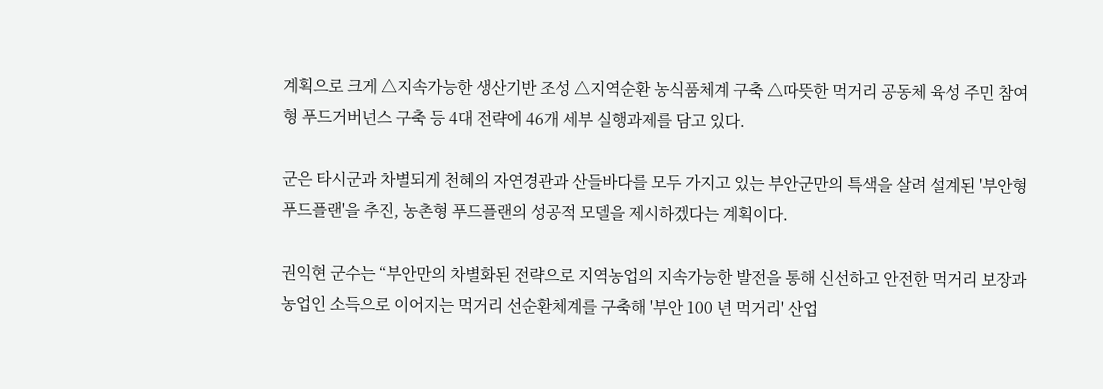계획으로 크게 △지속가능한 생산기반 조성 △지역순환 농식품체계 구축 △따뜻한 먹거리 공동체 육성 주민 참여형 푸드거버넌스 구축 등 4대 전략에 46개 세부 실행과제를 담고 있다.

군은 타시군과 차별되게 천혜의 자연경관과 산들바다를 모두 가지고 있는 부안군만의 특색을 살려 설계된 '부안형 푸드플랜'을 추진, 농촌형 푸드플랜의 성공적 모델을 제시하겠다는 계획이다.

권익현 군수는 “부안만의 차별화된 전략으로 지역농업의 지속가능한 발전을 통해 신선하고 안전한 먹거리 보장과 농업인 소득으로 이어지는 먹거리 선순환체계를 구축해 '부안 100 년 먹거리' 산업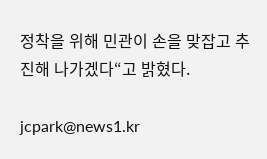정착을 위해 민관이 손을 맞잡고 추진해 나가겠다“고 밝혔다.

jcpark@news1.kr